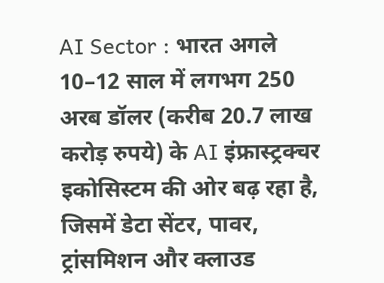AI Sector : भारत अगले 10–12 साल में लगभग 250 अरब डॉलर (करीब 20.7 लाख करोड़ रुपये) के AI इंफ्रास्ट्रक्चर इकोसिस्टम की ओर बढ़ रहा है, जिसमें डेटा सेंटर, पावर, ट्रांसमिशन और क्लाउड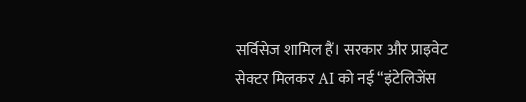सर्विसेज शामिल हैं। सरकार और प्राइवेट सेक्टर मिलकर AI को नई “इंटेलिजेंस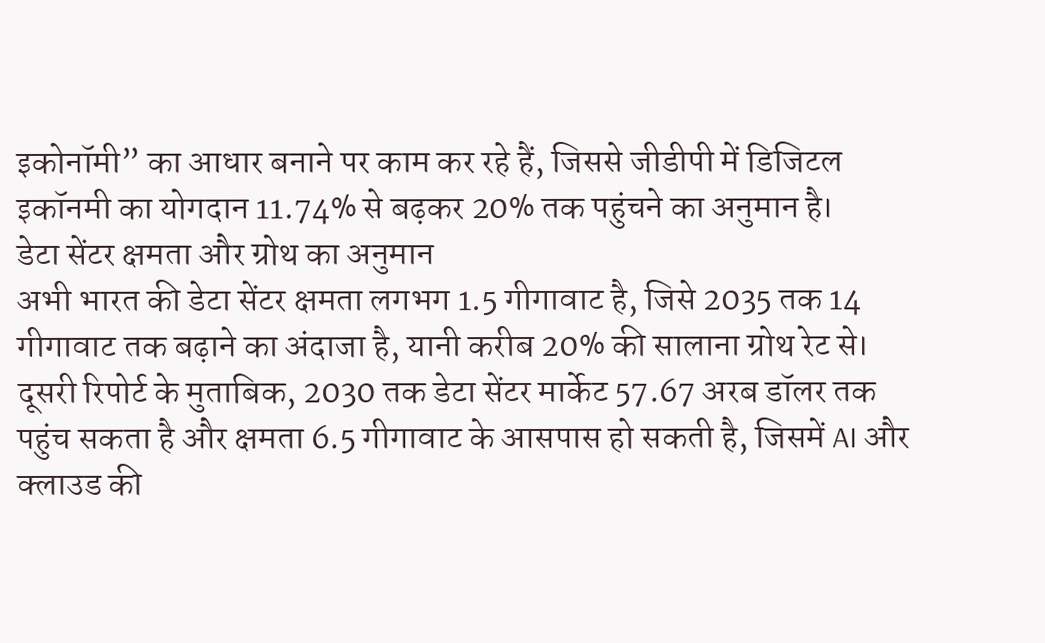इकोनॉमी” का आधार बनाने पर काम कर रहे हैं, जिससे जीडीपी में डिजिटल इकॉनमी का योगदान 11.74% से बढ़कर 20% तक पहुंचने का अनुमान है।
डेटा सेंटर क्षमता और ग्रोथ का अनुमान
अभी भारत की डेटा सेंटर क्षमता लगभग 1.5 गीगावाट है, जिसे 2035 तक 14 गीगावाट तक बढ़ाने का अंदाजा है, यानी करीब 20% की सालाना ग्रोथ रेट से। दूसरी रिपोर्ट के मुताबिक, 2030 तक डेटा सेंटर मार्केट 57.67 अरब डॉलर तक पहुंच सकता है और क्षमता 6.5 गीगावाट के आसपास हो सकती है, जिसमें AI और क्लाउड की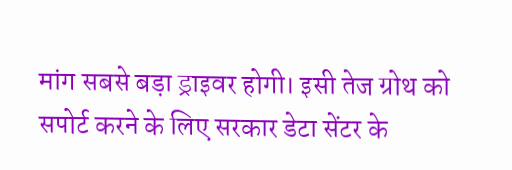मांग सबसे बड़ा ड्राइवर होगी। इसी तेज ग्रोथ को सपोर्ट करने के लिए सरकार डेटा सेंटर के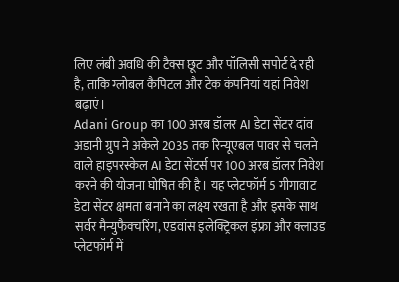लिए लंबी अवधि की टैक्स छूट और पॉलिसी सपोर्ट दे रही है, ताकि ग्लोबल कैपिटल और टेक कंपनियां यहां निवेश बढ़ाएं।
Adani Group का 100 अरब डॉलर AI डेटा सेंटर दांव
अडानी ग्रुप ने अकेले 2035 तक रिन्यूएबल पावर से चलने वाले हाइपरस्केल AI डेटा सेंटर्स पर 100 अरब डॉलर निवेश करने की योजना घोषित की है। यह प्लेटफॉर्म 5 गीगावाट डेटा सेंटर क्षमता बनाने का लक्ष्य रखता है और इसके साथ सर्वर मैन्युफैक्चरिंग, एडवांस इलेक्ट्रिकल इंफ्रा और क्लाउड प्लेटफॉर्म में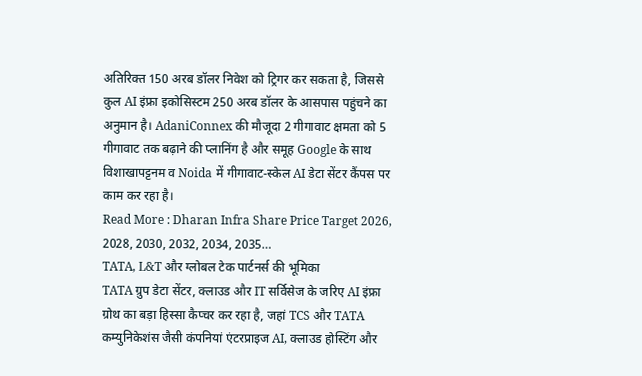अतिरिक्त 150 अरब डॉलर निवेश को ट्रिगर कर सकता है, जिससे कुल AI इंफ्रा इकोसिस्टम 250 अरब डॉलर के आसपास पहुंचने का अनुमान है। AdaniConnex की मौजूदा 2 गीगावाट क्षमता को 5 गीगावाट तक बढ़ाने की प्लानिंग है और समूह Google के साथ विशाखापट्टनम व Noida में गीगावाट-स्केल AI डेटा सेंटर कैंपस पर काम कर रहा है।
Read More : Dharan Infra Share Price Target 2026, 2028, 2030, 2032, 2034, 2035…
TATA, L&T और ग्लोबल टेक पार्टनर्स की भूमिका
TATA ग्रुप डेटा सेंटर, क्लाउड और IT सर्विसेज के जरिए AI इंफ्रा ग्रोथ का बड़ा हिस्सा कैप्चर कर रहा है, जहां TCS और TATA कम्युनिकेशंस जैसी कंपनियां एंटरप्राइज AI, क्लाउड होस्टिंग और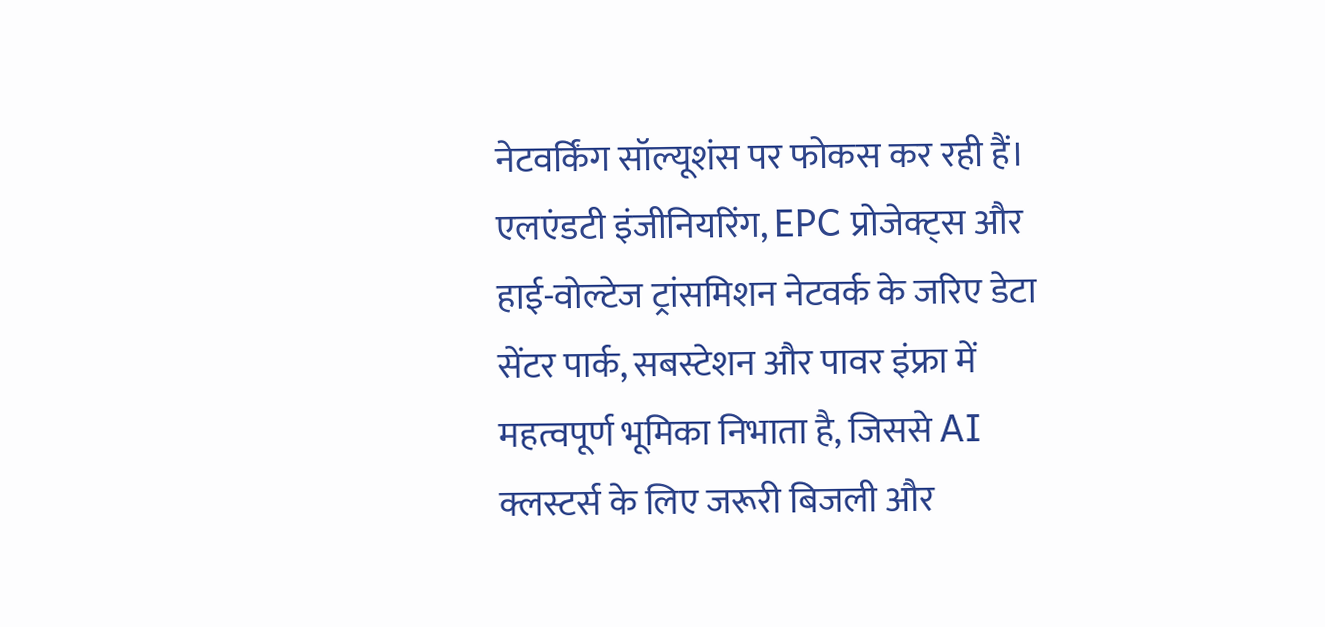नेटवर्किंग सॉल्यूशंस पर फोकस कर रही हैं। एलएंडटी इंजीनियरिंग, EPC प्रोजेक्ट्स और हाई-वोल्टेज ट्रांसमिशन नेटवर्क के जरिए डेटा सेंटर पार्क, सबस्टेशन और पावर इंफ्रा में महत्वपूर्ण भूमिका निभाता है, जिससे AI क्लस्टर्स के लिए जरूरी बिजली और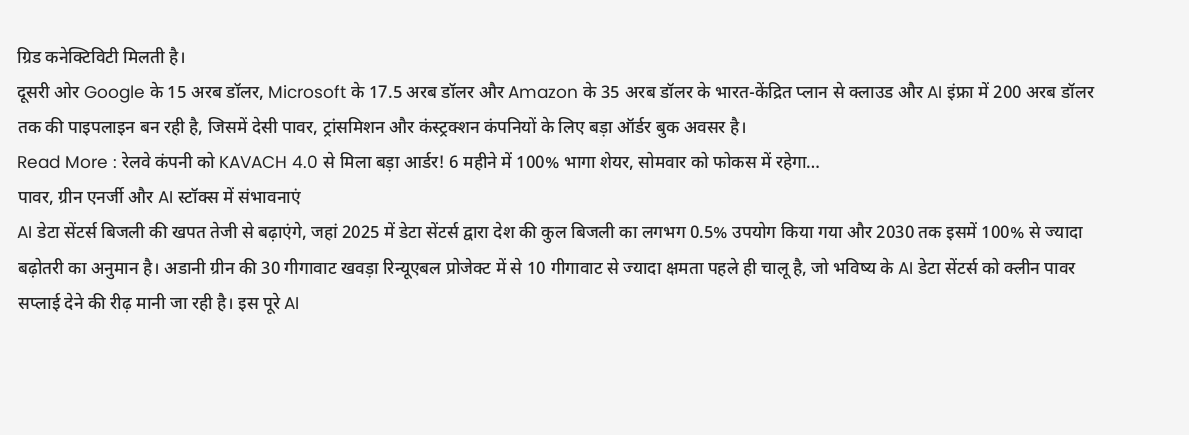ग्रिड कनेक्टिविटी मिलती है।
दूसरी ओर Google के 15 अरब डॉलर, Microsoft के 17.5 अरब डॉलर और Amazon के 35 अरब डॉलर के भारत-केंद्रित प्लान से क्लाउड और AI इंफ्रा में 200 अरब डॉलर तक की पाइपलाइन बन रही है, जिसमें देसी पावर, ट्रांसमिशन और कंस्ट्रक्शन कंपनियों के लिए बड़ा ऑर्डर बुक अवसर है।
Read More : रेलवे कंपनी को KAVACH 4.0 से मिला बड़ा आर्डर! 6 महीने में 100% भागा शेयर, सोमवार को फोकस में रहेगा…
पावर, ग्रीन एनर्जी और AI स्टॉक्स में संभावनाएं
AI डेटा सेंटर्स बिजली की खपत तेजी से बढ़ाएंगे, जहां 2025 में डेटा सेंटर्स द्वारा देश की कुल बिजली का लगभग 0.5% उपयोग किया गया और 2030 तक इसमें 100% से ज्यादा बढ़ोतरी का अनुमान है। अडानी ग्रीन की 30 गीगावाट खवड़ा रिन्यूएबल प्रोजेक्ट में से 10 गीगावाट से ज्यादा क्षमता पहले ही चालू है, जो भविष्य के AI डेटा सेंटर्स को क्लीन पावर सप्लाई देने की रीढ़ मानी जा रही है। इस पूरे AI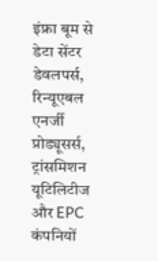इंफ्रा बूम से डेटा सेंटर डेवलपर्स, रिन्यूएबल एनर्जी प्रोड्यूसर्स, ट्रांसमिशन यूटिलिटीज और EPC कंपनियों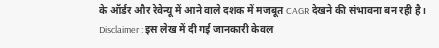के ऑर्डर और रेवेन्यू में आने वाले दशक में मजबूत CAGR देखने की संभावना बन रही है।
Disclaimer : इस लेख में दी गई जानकारी केवल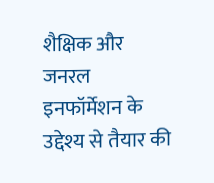शैक्षिक और जनरल इनफॉर्मेशन के उद्देश्य से तैयार की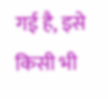गई है, इसे किसी भी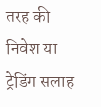तरह की निवेश या ट्रेडिंग सलाह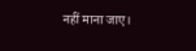नहीं माना जाए।